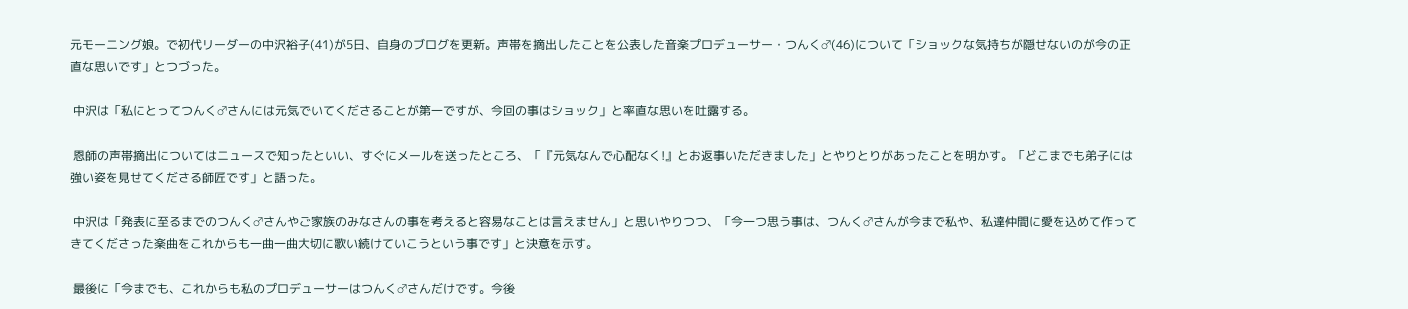元モーニング娘。で初代リーダーの中沢裕子(41)が5日、自身のブログを更新。声帯を摘出したことを公表した音楽プロデューサー・つんく♂(46)について「ショックな気持ちが隠せないのが今の正直な思いです」とつづった。

 中沢は「私にとってつんく♂さんには元気でいてくださることが第一ですが、今回の事はショック」と率直な思いを吐露する。

 恩師の声帯摘出についてはニュースで知ったといい、すぐにメールを送ったところ、「『元気なんで心配なく!』とお返事いただきました」とやりとりがあったことを明かす。「どこまでも弟子には強い姿を見せてくださる師匠です」と語った。

 中沢は「発表に至るまでのつんく♂さんやご家族のみなさんの事を考えると容易なことは言えません」と思いやりつつ、「今一つ思う事は、つんく♂さんが今まで私や、私達仲間に愛を込めて作ってきてくださった楽曲をこれからも一曲一曲大切に歌い続けていこうという事です」と決意を示す。

 最後に「今までも、これからも私のプロデューサーはつんく♂さんだけです。今後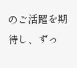のご活躍を期待し、ずっ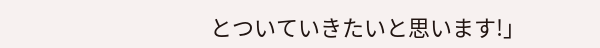とついていきたいと思います!」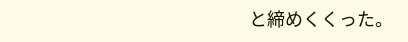と締めくくった。